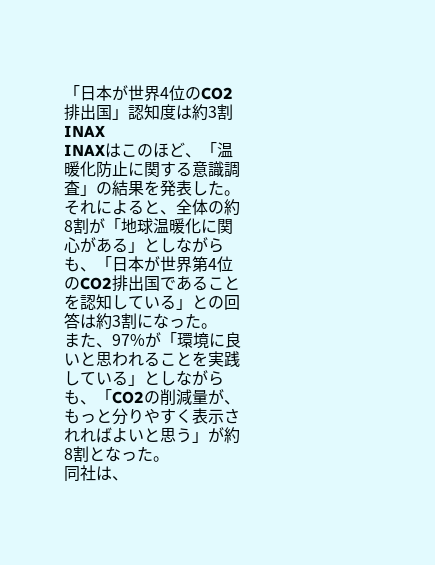「日本が世界4位のCO2排出国」認知度は約3割 INAX
INAXはこのほど、「温暖化防止に関する意識調査」の結果を発表した。
それによると、全体の約8割が「地球温暖化に関心がある」としながらも、「日本が世界第4位のCO2排出国であることを認知している」との回答は約3割になった。
また、97%が「環境に良いと思われることを実践している」としながらも、「CO2の削減量が、もっと分りやすく表示されればよいと思う」が約8割となった。
同社は、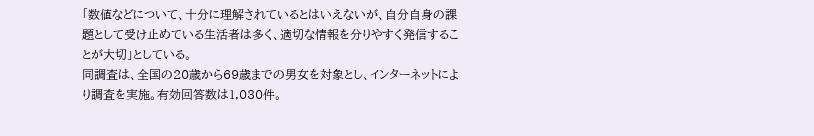「数値などについて、十分に理解されているとはいえないが、自分自身の課題として受け止めている生活者は多く、適切な情報を分りやすく発信することが大切」としている。
同調査は、全国の20歳から69歳までの男女を対象とし、インターネットにより調査を実施。有効回答数は1,030件。